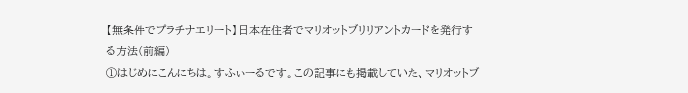【無条件でプラチナエリート】日本在住者でマリオットブリリアントカードを発行する方法(前編)
①はじめにこんにちは。すふぃーるです。この記事にも掲載していた、マリオットブ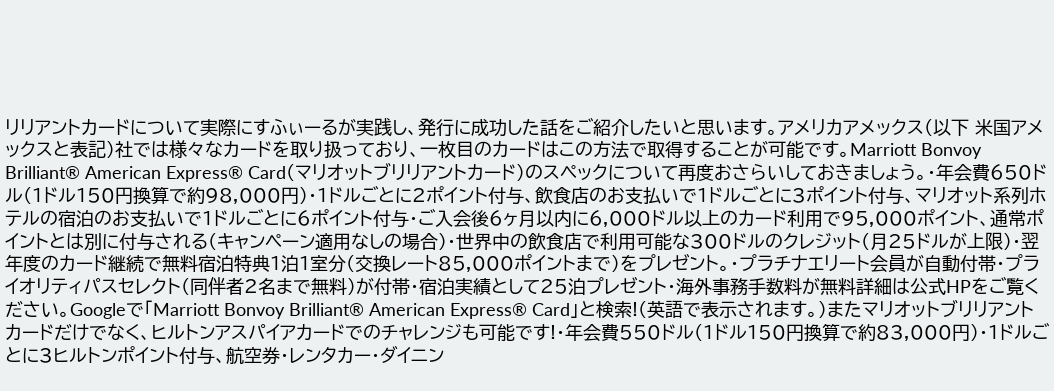リリアントカードについて実際にすふぃーるが実践し、発行に成功した話をご紹介したいと思います。アメリカアメックス(以下 米国アメックスと表記)社では様々なカードを取り扱っており、一枚目のカードはこの方法で取得することが可能です。Marriott Bonvoy Brilliant® American Express® Card(マリオットブリリアントカード)のスペックについて再度おさらいしておきましょう。・年会費650ドル(1ドル150円換算で約98,000円)・1ドルごとに2ポイント付与、飲食店のお支払いで1ドルごとに3ポイント付与、マリオット系列ホテルの宿泊のお支払いで1ドルごとに6ポイント付与・ご入会後6ヶ月以内に6,000ドル以上のカード利用で95,000ポイント、通常ポイントとは別に付与される(キャンペーン適用なしの場合)・世界中の飲食店で利用可能な300ドルのクレジット(月25ドルが上限)・翌年度のカード継続で無料宿泊特典1泊1室分(交換レート85,000ポイントまで)をプレゼント。・プラチナエリート会員が自動付帯・プライオリティパスセレクト(同伴者2名まで無料)が付帯・宿泊実績として25泊プレゼント・海外事務手数料が無料詳細は公式HPをご覧ください。Googleで「Marriott Bonvoy Brilliant® American Express® Card」と検索!(英語で表示されます。)またマリオットブリリアントカードだけでなく、ヒルトンアスパイアカードでのチャレンジも可能です!・年会費550ドル(1ドル150円換算で約83,000円)・1ドルごとに3ヒルトンポイント付与、航空券・レンタカー・ダイニン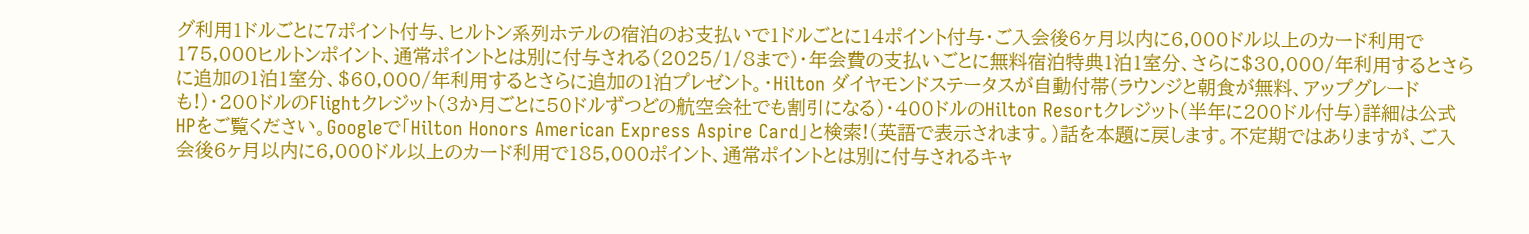グ利用1ドルごとに7ポイント付与、ヒルトン系列ホテルの宿泊のお支払いで1ドルごとに14ポイント付与・ご入会後6ヶ月以内に6,000ドル以上のカード利用で175,000ヒルトンポイント、通常ポイントとは別に付与される(2025/1/8まで)・年会費の支払いごとに無料宿泊特典1泊1室分、さらに$30,000/年利用するとさらに追加の1泊1室分、$60,000/年利用するとさらに追加の1泊プレゼント。・Hilton ダイヤモンドステータスが自動付帯(ラウンジと朝食が無料、アップグレードも!)・200ドルのFlightクレジット(3か月ごとに50ドルずつどの航空会社でも割引になる)・400ドルのHilton Resortクレジット(半年に200ドル付与)詳細は公式HPをご覧ください。Googleで「Hilton Honors American Express Aspire Card」と検索!(英語で表示されます。)話を本題に戻します。不定期ではありますが、ご入会後6ヶ月以内に6,000ドル以上のカード利用で185,000ポイント、通常ポイントとは別に付与されるキャ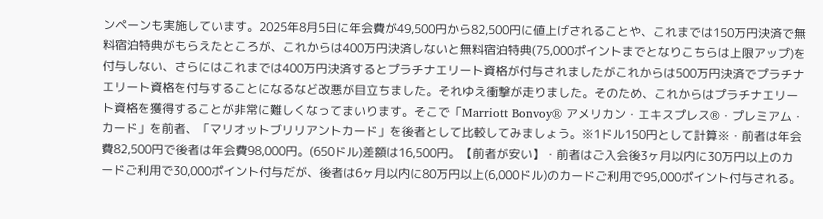ンペーンも実施しています。2025年8月5日に年会費が49,500円から82,500円に値上げされることや、これまでは150万円決済で無料宿泊特典がもらえたところが、これからは400万円決済しないと無料宿泊特典(75,000ポイントまでとなりこちらは上限アップ)を付与しない、さらにはこれまでは400万円決済するとプラチナエリート資格が付与されましたがこれからは500万円決済でプラチナエリート資格を付与することになるなど改悪が目立ちました。それゆえ衝撃が走りました。そのため、これからはプラチナエリート資格を獲得することが非常に難しくなってまいります。そこで「Marriott Bonvoy® アメリカン・エキスプレス®・プレミアム・カード」を前者、「マリオットブリリアントカード」を後者として比較してみましょう。※1ドル150円として計算※・前者は年会費82,500円で後者は年会費98,000円。(650ドル)差額は16,500円。【前者が安い】・前者はご入会後3ヶ月以内に30万円以上のカードご利用で30,000ポイント付与だが、後者は6ヶ月以内に80万円以上(6,000ドル)のカードご利用で95,000ポイント付与される。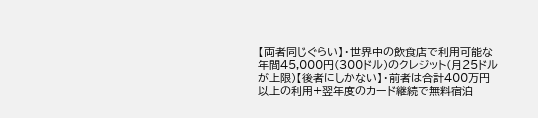【両者同じぐらい】・世界中の飲食店で利用可能な年間45,000円(300ドル)のクレジット(月25ドルが上限)【後者にしかない】・前者は合計400万円以上の利用+翌年度のカード継続で無料宿泊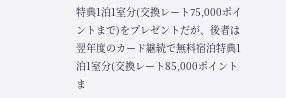特典1泊1室分(交換レート75,000ポイントまで)をプレゼントだが、後者は翌年度のカード継続で無料宿泊特典1泊1室分(交換レート85,000ポイントま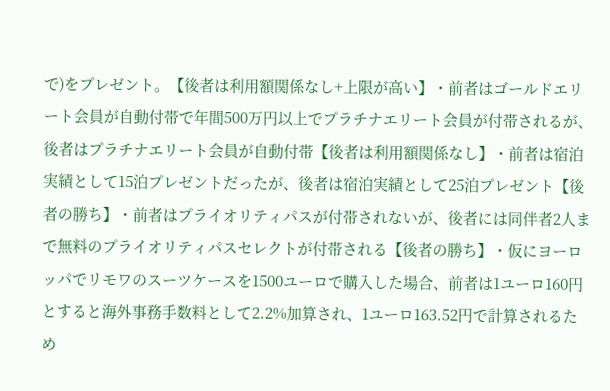で)をプレゼント。【後者は利用額関係なし+上限が高い】・前者はゴールドエリート会員が自動付帯で年間500万円以上でプラチナエリート会員が付帯されるが、後者はプラチナエリート会員が自動付帯【後者は利用額関係なし】・前者は宿泊実績として15泊プレゼントだったが、後者は宿泊実績として25泊プレゼント【後者の勝ち】・前者はプライオリティパスが付帯されないが、後者には同伴者2人まで無料のプライオリティパスセレクトが付帯される【後者の勝ち】・仮にヨーロッパでリモワのスーツケースを1500ユーロで購入した場合、前者は1ユーロ160円とすると海外事務手数料として2.2%加算され、1ユーロ163.52円で計算されるため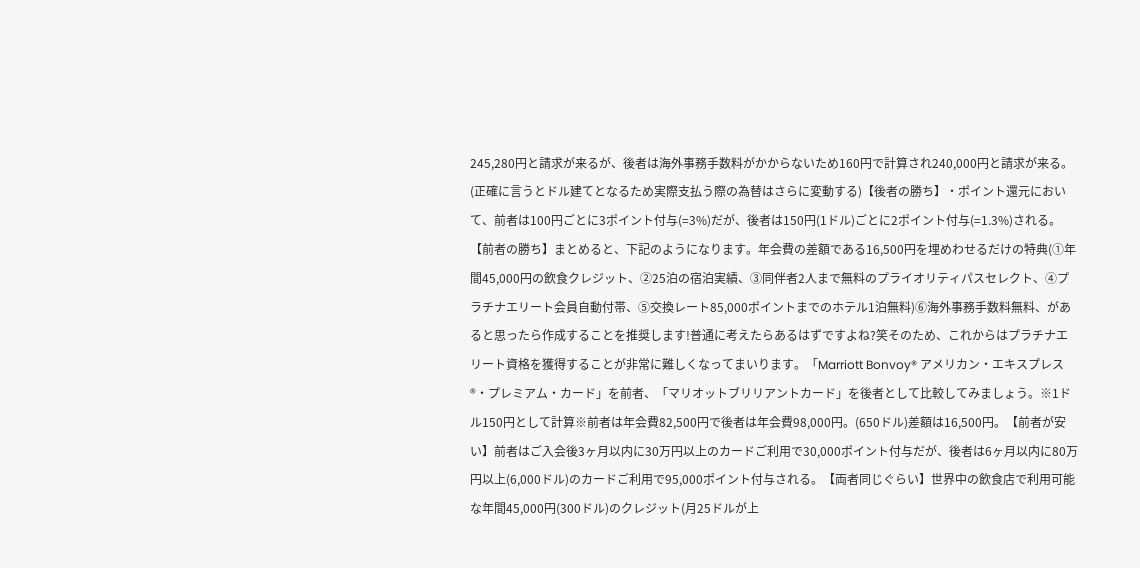245,280円と請求が来るが、後者は海外事務手数料がかからないため160円で計算され240,000円と請求が来る。(正確に言うとドル建てとなるため実際支払う際の為替はさらに変動する)【後者の勝ち】・ポイント還元において、前者は100円ごとに3ポイント付与(=3%)だが、後者は150円(1ドル)ごとに2ポイント付与(=1.3%)される。【前者の勝ち】まとめると、下記のようになります。年会費の差額である16,500円を埋めわせるだけの特典(①年間45,000円の飲食クレジット、②25泊の宿泊実績、③同伴者2人まで無料のプライオリティパスセレクト、④プラチナエリート会員自動付帯、⑤交換レート85,000ポイントまでのホテル1泊無料)⑥海外事務手数料無料、があると思ったら作成することを推奨します!普通に考えたらあるはずですよね?笑そのため、これからはプラチナエリート資格を獲得することが非常に難しくなってまいります。「Marriott Bonvoy® アメリカン・エキスプレス®・プレミアム・カード」を前者、「マリオットブリリアントカード」を後者として比較してみましょう。※1ドル150円として計算※前者は年会費82,500円で後者は年会費98,000円。(650ドル)差額は16,500円。【前者が安い】前者はご入会後3ヶ月以内に30万円以上のカードご利用で30,000ポイント付与だが、後者は6ヶ月以内に80万円以上(6,000ドル)のカードご利用で95,000ポイント付与される。【両者同じぐらい】世界中の飲食店で利用可能な年間45,000円(300ドル)のクレジット(月25ドルが上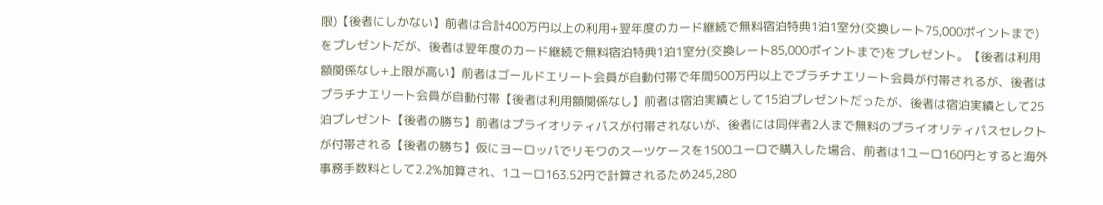限)【後者にしかない】前者は合計400万円以上の利用+翌年度のカード継続で無料宿泊特典1泊1室分(交換レート75,000ポイントまで)をプレゼントだが、後者は翌年度のカード継続で無料宿泊特典1泊1室分(交換レート85,000ポイントまで)をプレゼント。【後者は利用額関係なし+上限が高い】前者はゴールドエリート会員が自動付帯で年間500万円以上でプラチナエリート会員が付帯されるが、後者はプラチナエリート会員が自動付帯【後者は利用額関係なし】前者は宿泊実績として15泊プレゼントだったが、後者は宿泊実績として25泊プレゼント【後者の勝ち】前者はプライオリティパスが付帯されないが、後者には同伴者2人まで無料のプライオリティパスセレクトが付帯される【後者の勝ち】仮にヨーロッパでリモワのスーツケースを1500ユーロで購入した場合、前者は1ユーロ160円とすると海外事務手数料として2.2%加算され、1ユーロ163.52円で計算されるため245,280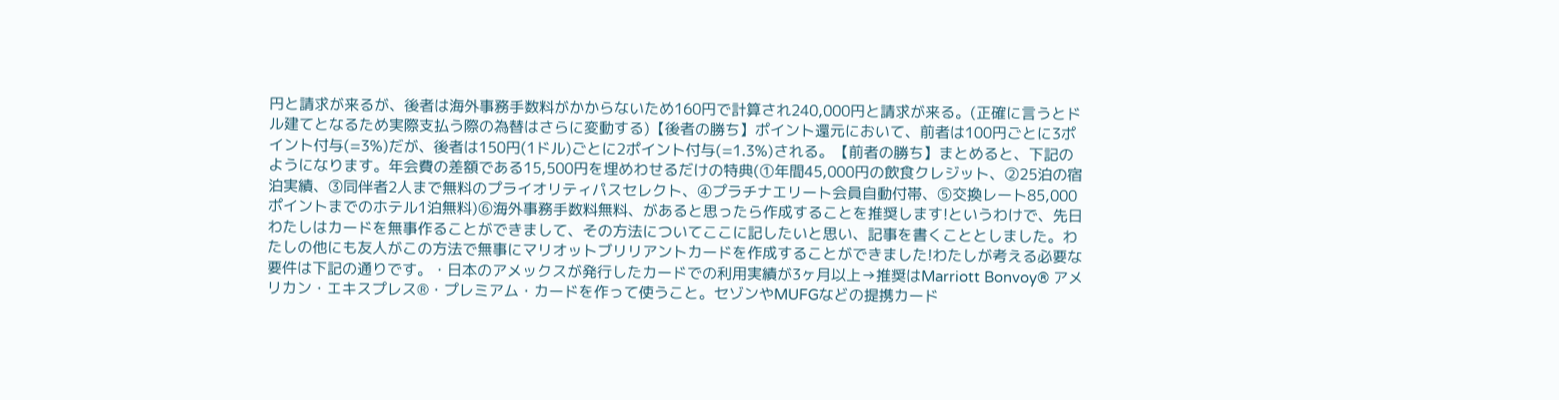円と請求が来るが、後者は海外事務手数料がかからないため160円で計算され240,000円と請求が来る。(正確に言うとドル建てとなるため実際支払う際の為替はさらに変動する)【後者の勝ち】ポイント還元において、前者は100円ごとに3ポイント付与(=3%)だが、後者は150円(1ドル)ごとに2ポイント付与(=1.3%)される。【前者の勝ち】まとめると、下記のようになります。年会費の差額である15,500円を埋めわせるだけの特典(①年間45,000円の飲食クレジット、②25泊の宿泊実績、③同伴者2人まで無料のプライオリティパスセレクト、④プラチナエリート会員自動付帯、⑤交換レート85,000ポイントまでのホテル1泊無料)⑥海外事務手数料無料、があると思ったら作成することを推奨します!というわけで、先日わたしはカードを無事作ることができまして、その方法についてここに記したいと思い、記事を書くこととしました。わたしの他にも友人がこの方法で無事にマリオットブリリアントカードを作成することができました!わたしが考える必要な要件は下記の通りです。・日本のアメックスが発行したカードでの利用実績が3ヶ月以上→推奨はMarriott Bonvoy® アメリカン・エキスプレス®・プレミアム・カードを作って使うこと。セゾンやMUFGなどの提携カード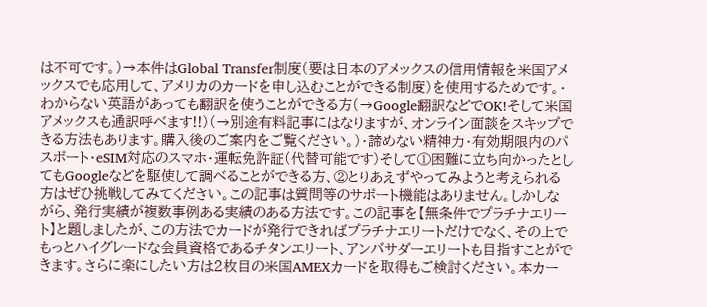は不可です。)→本件はGlobal Transfer制度(要は日本のアメックスの信用情報を米国アメックスでも応用して、アメリカのカードを申し込むことができる制度)を使用するためです。・わからない英語があっても翻訳を使うことができる方(→Google翻訳などでOK!そして米国アメックスも通訳呼べます!!)(→別途有料記事にはなりますが、オンライン面談をスキップできる方法もあります。購入後のご案内をご覧ください。)・諦めない精神力・有効期限内のパスポート・eSIM対応のスマホ・運転免許証(代替可能です)そして①困難に立ち向かったとしてもGoogleなどを駆使して調べることができる方、②とりあえずやってみようと考えられる方はぜひ挑戦してみてください。この記事は質問等のサポート機能はありません。しかしながら、発行実績が複数事例ある実績のある方法です。この記事を【無条件でプラチナエリート】と題しましたが、この方法でカードが発行できればプラチナエリートだけでなく、その上でもっとハイグレードな会員資格であるチタンエリート、アンバサダーエリートも目指すことができます。さらに楽にしたい方は2枚目の米国AMEXカードを取得もご検討ください。本カー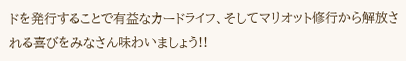ドを発行することで有益なカードライフ、そしてマリオット修行から解放される喜びをみなさん味わいましょう!!